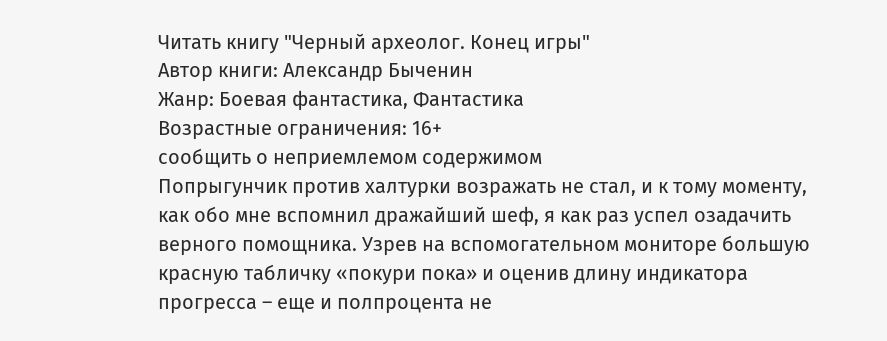Читать книгу "Черный археолог. Конец игры"
Автор книги: Александр Быченин
Жанр: Боевая фантастика, Фантастика
Возрастные ограничения: 16+
сообщить о неприемлемом содержимом
Попрыгунчик против халтурки возражать не стал, и к тому моменту, как обо мне вспомнил дражайший шеф, я как раз успел озадачить верного помощника. Узрев на вспомогательном мониторе большую красную табличку «покури пока» и оценив длину индикатора прогресса – еще и полпроцента не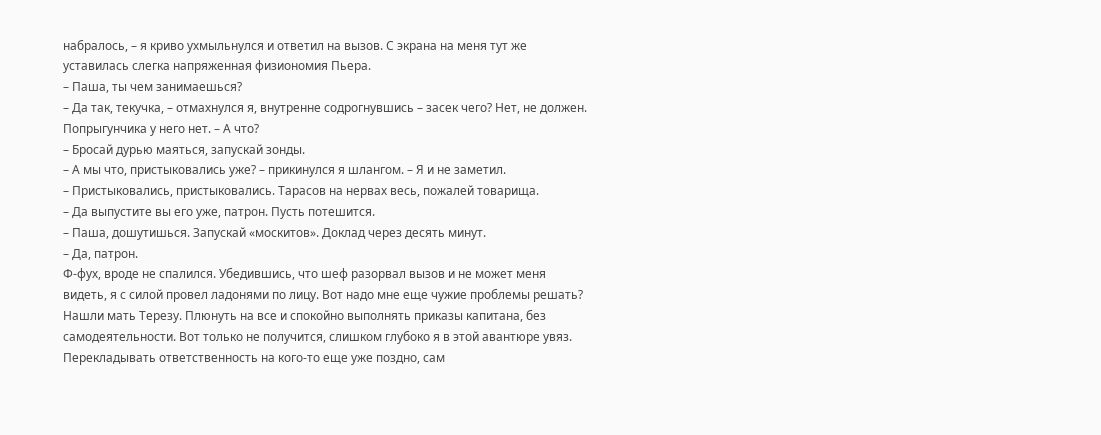набралось, – я криво ухмыльнулся и ответил на вызов. С экрана на меня тут же уставилась слегка напряженная физиономия Пьера.
– Паша, ты чем занимаешься?
– Да так, текучка, – отмахнулся я, внутренне содрогнувшись – засек чего? Нет, не должен. Попрыгунчика у него нет. – А что?
– Бросай дурью маяться, запускай зонды.
– А мы что, пристыковались уже? – прикинулся я шлангом. – Я и не заметил.
– Пристыковались, пристыковались. Тарасов на нервах весь, пожалей товарища.
– Да выпустите вы его уже, патрон. Пусть потешится.
– Паша, дошутишься. Запускай «москитов». Доклад через десять минут.
– Да, патрон.
Ф-фух, вроде не спалился. Убедившись, что шеф разорвал вызов и не может меня видеть, я с силой провел ладонями по лицу. Вот надо мне еще чужие проблемы решать? Нашли мать Терезу. Плюнуть на все и спокойно выполнять приказы капитана, без самодеятельности. Вот только не получится, слишком глубоко я в этой авантюре увяз. Перекладывать ответственность на кого-то еще уже поздно, сам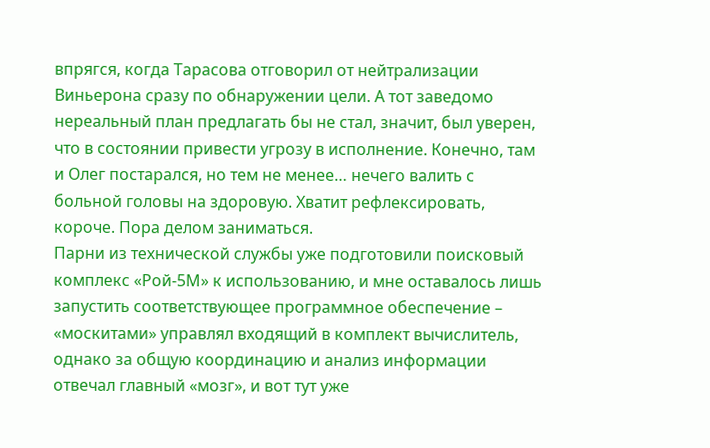впрягся, когда Тарасова отговорил от нейтрализации Виньерона сразу по обнаружении цели. А тот заведомо нереальный план предлагать бы не стал, значит, был уверен, что в состоянии привести угрозу в исполнение. Конечно, там и Олег постарался, но тем не менее… нечего валить с больной головы на здоровую. Хватит рефлексировать, короче. Пора делом заниматься.
Парни из технической службы уже подготовили поисковый комплекс «Рой-5М» к использованию, и мне оставалось лишь запустить соответствующее программное обеспечение – «москитами» управлял входящий в комплект вычислитель, однако за общую координацию и анализ информации отвечал главный «мозг», и вот тут уже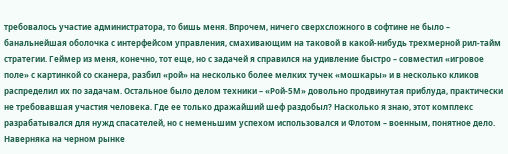требовалось участие администратора, то бишь меня. Впрочем, ничего сверхсложного в софтине не было – банальнейшая оболочка с интерфейсом управления, смахивающим на таковой в какой-нибудь трехмерной рил-тайм стратегии. Геймер из меня, конечно, тот еще, но с задачей я справился на удивление быстро – совместил «игровое поле» с картинкой со сканера, разбил «рой» на несколько более мелких тучек «мошкары» и в несколько кликов распределил их по задачам. Остальное было делом техники – «Рой-5М» довольно продвинутая приблуда, практически не требовавшая участия человека. Где ее только дражайший шеф раздобыл? Насколько я знаю, этот комплекс разрабатывался для нужд спасателей, но с неменьшим успехом использовался и Флотом – военным, понятное дело. Наверняка на черном рынке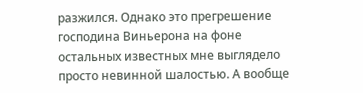разжился. Однако это прегрешение господина Виньерона на фоне остальных известных мне выглядело просто невинной шалостью. А вообще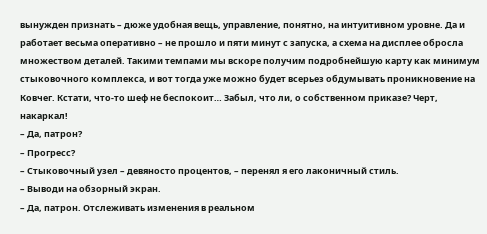вынужден признать – дюже удобная вещь, управление, понятно, на интуитивном уровне. Да и работает весьма оперативно – не прошло и пяти минут с запуска, а схема на дисплее обросла множеством деталей. Такими темпами мы вскоре получим подробнейшую карту как минимум стыковочного комплекса, и вот тогда уже можно будет всерьез обдумывать проникновение на Ковчег. Кстати, что-то шеф не беспокоит… Забыл, что ли, о собственном приказе? Черт, накаркал!
– Да, патрон?
– Прогресс?
– Стыковочный узел – девяносто процентов, – перенял я его лаконичный стиль.
– Выводи на обзорный экран.
– Да, патрон. Отслеживать изменения в реальном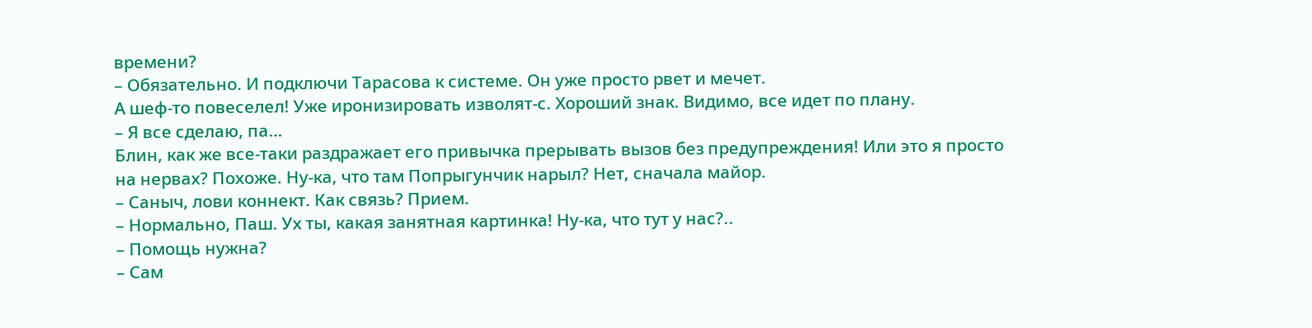времени?
– Обязательно. И подключи Тарасова к системе. Он уже просто рвет и мечет.
А шеф-то повеселел! Уже иронизировать изволят-с. Хороший знак. Видимо, все идет по плану.
– Я все сделаю, па…
Блин, как же все-таки раздражает его привычка прерывать вызов без предупреждения! Или это я просто на нервах? Похоже. Ну-ка, что там Попрыгунчик нарыл? Нет, сначала майор.
– Саныч, лови коннект. Как связь? Прием.
– Нормально, Паш. Ух ты, какая занятная картинка! Ну-ка, что тут у нас?..
– Помощь нужна?
– Сам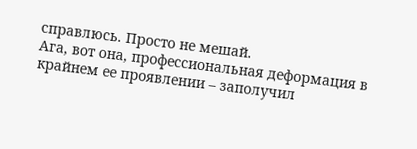справлюсь. Просто не мешай.
Ага, вот она, профессиональная деформация в крайнем ее проявлении – заполучил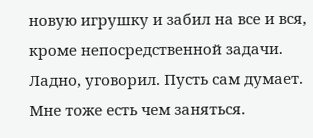новую игрушку и забил на все и вся, кроме непосредственной задачи. Ладно, уговорил. Пусть сам думает. Мне тоже есть чем заняться.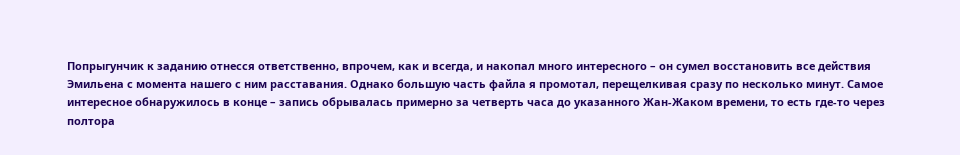Попрыгунчик к заданию отнесся ответственно, впрочем, как и всегда, и накопал много интересного – он сумел восстановить все действия Эмильена с момента нашего с ним расставания. Однако большую часть файла я промотал, перещелкивая сразу по несколько минут. Самое интересное обнаружилось в конце – запись обрывалась примерно за четверть часа до указанного Жан-Жаком времени, то есть где-то через полтора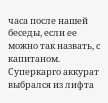часа после нашей беседы, если ее можно так назвать, с капитаном. Суперкарго аккурат выбрался из лифта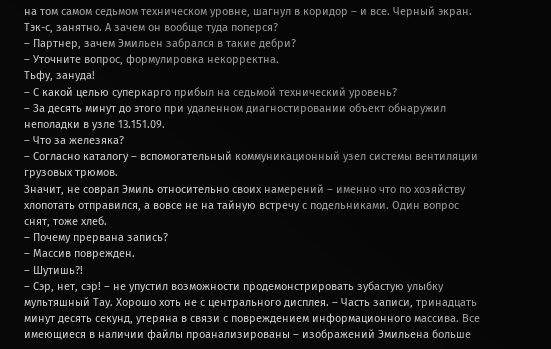на том самом седьмом техническом уровне, шагнул в коридор – и все. Черный экран. Тэк-с, занятно. А зачем он вообще туда поперся?
– Партнер, зачем Эмильен забрался в такие дебри?
– Уточните вопрос, формулировка некорректна.
Тьфу, зануда!
– С какой целью суперкарго прибыл на седьмой технический уровень?
– За десять минут до этого при удаленном диагностировании объект обнаружил неполадки в узле 13.151.09.
– Что за железяка?
– Согласно каталогу – вспомогательный коммуникационный узел системы вентиляции грузовых трюмов.
Значит, не соврал Эмиль относительно своих намерений – именно что по хозяйству хлопотать отправился, а вовсе не на тайную встречу с подельниками. Один вопрос снят, тоже хлеб.
– Почему прервана запись?
– Массив поврежден.
– Шутишь?!
– Сэр, нет, сэр! – не упустил возможности продемонстрировать зубастую улыбку мультяшный Тау. Хорошо хоть не с центрального дисплея. – Часть записи, тринадцать минут десять секунд, утеряна в связи с повреждением информационного массива. Все имеющиеся в наличии файлы проанализированы – изображений Эмильена больше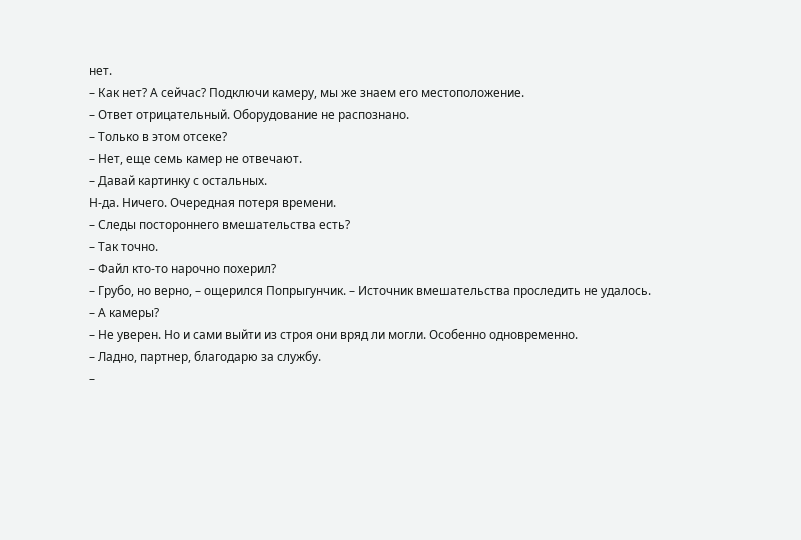нет.
– Как нет? А сейчас? Подключи камеру, мы же знаем его местоположение.
– Ответ отрицательный. Оборудование не распознано.
– Только в этом отсеке?
– Нет, еще семь камер не отвечают.
– Давай картинку с остальных.
Н-да. Ничего. Очередная потеря времени.
– Следы постороннего вмешательства есть?
– Так точно.
– Файл кто-то нарочно похерил?
– Грубо, но верно, – ощерился Попрыгунчик. – Источник вмешательства проследить не удалось.
– А камеры?
– Не уверен. Но и сами выйти из строя они вряд ли могли. Особенно одновременно.
– Ладно, партнер, благодарю за службу.
–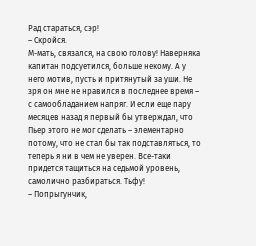Рад стараться, сэр!
– Скройся.
М-мать, связался, на свою голову! Наверняка капитан подсуетился, больше некому. А у него мотив, пусть и притянутый за уши. Не зря он мне не нравился в последнее время – с самообладанием напряг. И если еще пару месяцев назад я первый бы утверждал, что Пьер этого не мог сделать – элементарно потому, что не стал бы так подставляться, то теперь я ни в чем не уверен. Все-таки придется тащиться на седьмой уровень, самолично разбираться. Тьфу!
– Попрыгунчик,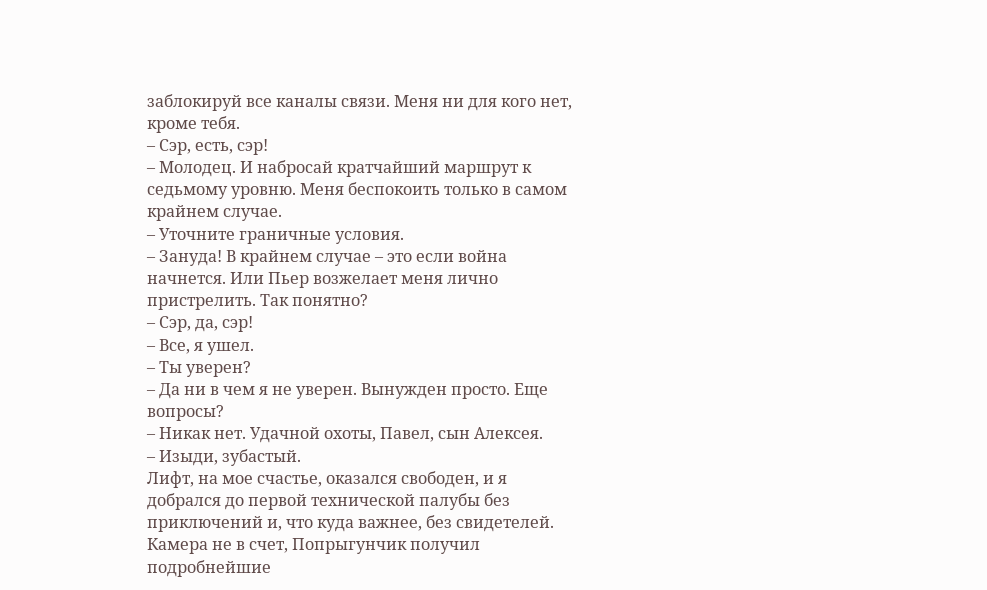заблокируй все каналы связи. Меня ни для кого нет, кроме тебя.
– Сэр, есть, сэр!
– Молодец. И набросай кратчайший маршрут к седьмому уровню. Меня беспокоить только в самом крайнем случае.
– Уточните граничные условия.
– Зануда! В крайнем случае – это если война начнется. Или Пьер возжелает меня лично пристрелить. Так понятно?
– Сэр, да, сэр!
– Все, я ушел.
– Ты уверен?
– Да ни в чем я не уверен. Вынужден просто. Еще вопросы?
– Никак нет. Удачной охоты, Павел, сын Алексея.
– Изыди, зубастый.
Лифт, на мое счастье, оказался свободен, и я добрался до первой технической палубы без приключений и, что куда важнее, без свидетелей. Камера не в счет, Попрыгунчик получил подробнейшие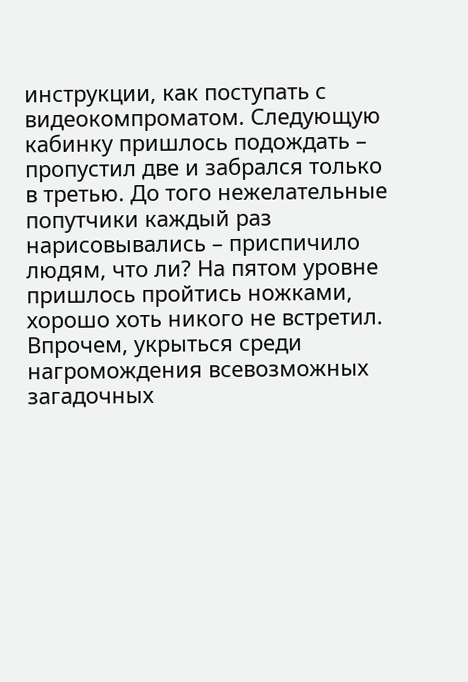инструкции, как поступать с видеокомпроматом. Следующую кабинку пришлось подождать – пропустил две и забрался только в третью. До того нежелательные попутчики каждый раз нарисовывались – приспичило людям, что ли? На пятом уровне пришлось пройтись ножками, хорошо хоть никого не встретил. Впрочем, укрыться среди нагромождения всевозможных загадочных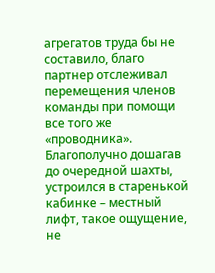агрегатов труда бы не составило, благо партнер отслеживал перемещения членов команды при помощи все того же «проводника». Благополучно дошагав до очередной шахты, устроился в старенькой кабинке – местный лифт, такое ощущение, не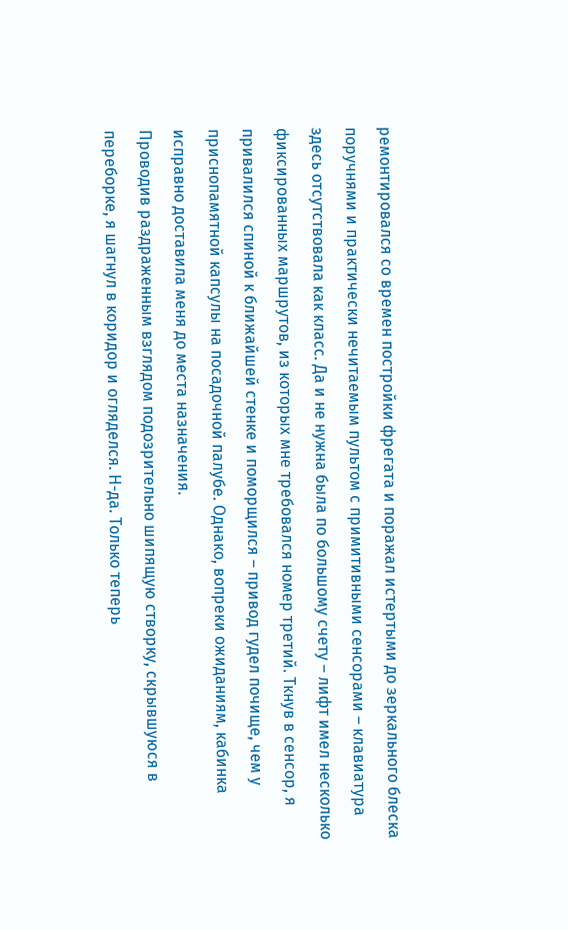ремонтировался со времен постройки фрегата и поражал истертыми до зеркального блеска поручнями и практически нечитаемым пультом с примитивными сенсорами – клавиатура здесь отсутствовала как класс. Да и не нужна была по большому счету – лифт имел несколько фиксированных маршрутов, из которых мне требовался номер третий. Ткнув в сенсор, я привалился спиной к ближайшей стенке и поморщился – привод гудел почище, чем у приснопамятной капсулы на посадочной палубе. Однако, вопреки ожиданиям, кабинка исправно доставила меня до места назначения.
Проводив раздраженным взглядом подозрительно шипящую створку, скрывшуюся в переборке, я шагнул в коридор и огляделся. Н-да. Только теперь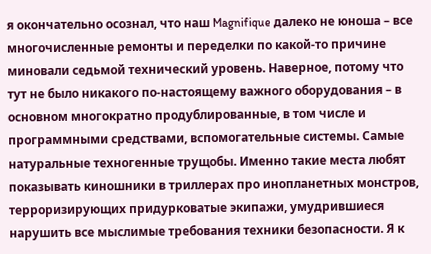я окончательно осознал, что наш Magnifique далеко не юноша – все многочисленные ремонты и переделки по какой-то причине миновали седьмой технический уровень. Наверное, потому что тут не было никакого по-настоящему важного оборудования – в основном многократно продублированные, в том числе и программными средствами, вспомогательные системы. Самые натуральные техногенные трущобы. Именно такие места любят показывать киношники в триллерах про инопланетных монстров, терроризирующих придурковатые экипажи, умудрившиеся нарушить все мыслимые требования техники безопасности. Я к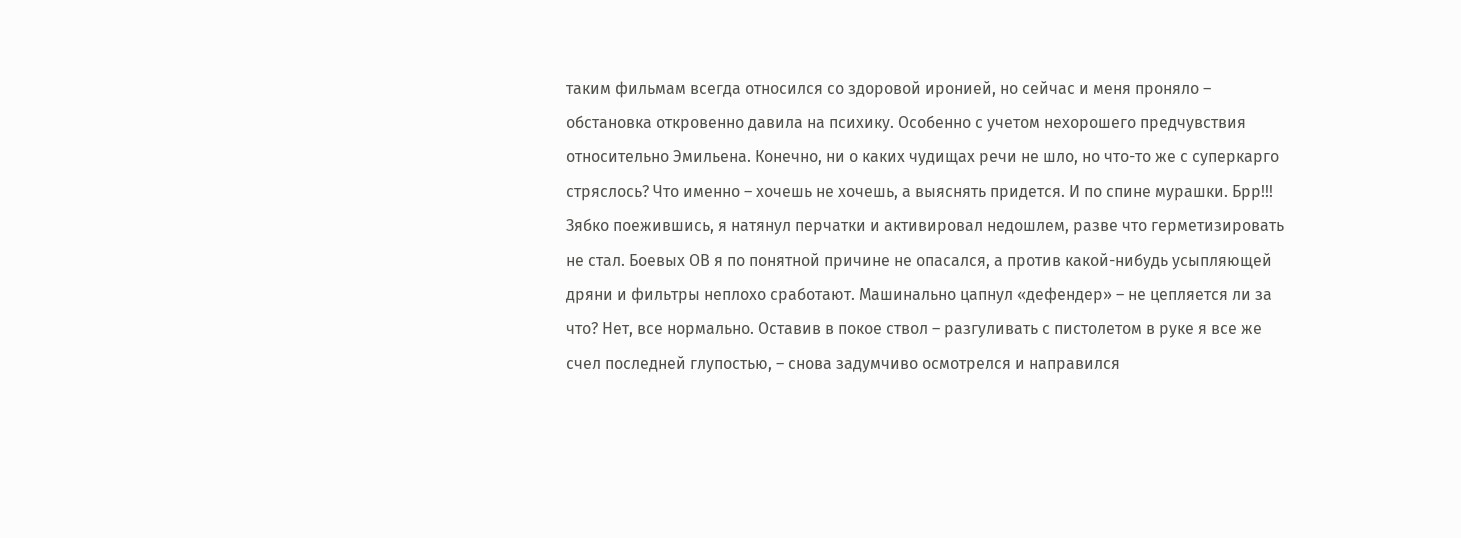таким фильмам всегда относился со здоровой иронией, но сейчас и меня проняло – обстановка откровенно давила на психику. Особенно с учетом нехорошего предчувствия относительно Эмильена. Конечно, ни о каких чудищах речи не шло, но что-то же с суперкарго стряслось? Что именно – хочешь не хочешь, а выяснять придется. И по спине мурашки. Брр!!!
Зябко поежившись, я натянул перчатки и активировал недошлем, разве что герметизировать не стал. Боевых ОВ я по понятной причине не опасался, а против какой-нибудь усыпляющей дряни и фильтры неплохо сработают. Машинально цапнул «дефендер» – не цепляется ли за что? Нет, все нормально. Оставив в покое ствол – разгуливать с пистолетом в руке я все же счел последней глупостью, – снова задумчиво осмотрелся и направился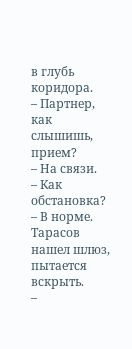в глубь коридора.
– Партнер, как слышишь, прием?
– На связи.
– Как обстановка?
– В норме. Тарасов нашел шлюз, пытается вскрыть.
–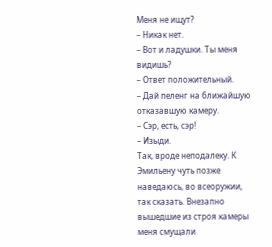Меня не ищут?
– Никак нет.
– Вот и ладушки. Ты меня видишь?
– Ответ положительный.
– Дай пеленг на ближайшую отказавшую камеру.
– Сэр, есть, сэр!
– Изыди.
Так, вроде неподалеку. К Эмильену чуть позже наведаюсь, во всеоружии, так сказать. Внезапно вышедшие из строя камеры меня смущали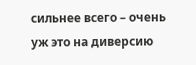сильнее всего – очень уж это на диверсию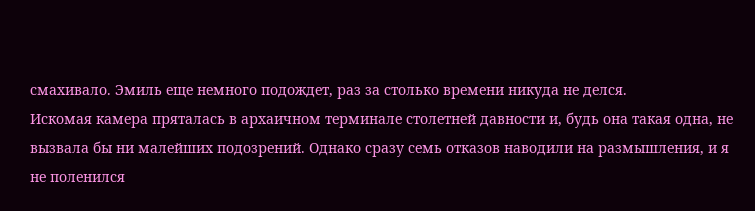смахивало. Эмиль еще немного подождет, раз за столько времени никуда не делся.
Искомая камера пряталась в архаичном терминале столетней давности и, будь она такая одна, не вызвала бы ни малейших подозрений. Однако сразу семь отказов наводили на размышления, и я не поленился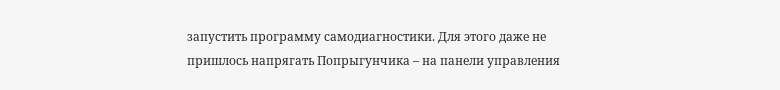запустить программу самодиагностики. Для этого даже не пришлось напрягать Попрыгунчика – на панели управления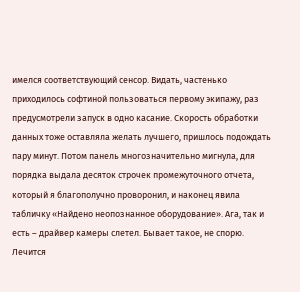имелся соответствующий сенсор. Видать, частенько приходилось софтиной пользоваться первому экипажу, раз предусмотрели запуск в одно касание. Скорость обработки данных тоже оставляла желать лучшего, пришлось подождать пару минут. Потом панель многозначительно мигнула, для порядка выдала десяток строчек промежуточного отчета, который я благополучно проворонил, и наконец явила табличку «Найдено неопознанное оборудование». Ага, так и есть – драйвер камеры слетел. Бывает такое, не спорю. Лечится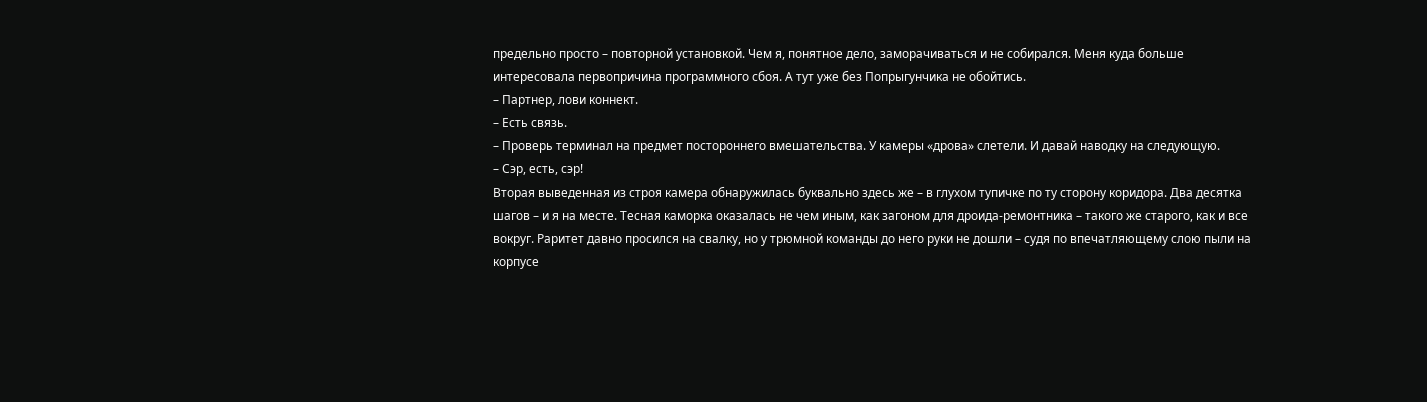предельно просто – повторной установкой. Чем я, понятное дело, заморачиваться и не собирался. Меня куда больше интересовала первопричина программного сбоя. А тут уже без Попрыгунчика не обойтись.
– Партнер, лови коннект.
– Есть связь.
– Проверь терминал на предмет постороннего вмешательства. У камеры «дрова» слетели. И давай наводку на следующую.
– Сэр, есть, сэр!
Вторая выведенная из строя камера обнаружилась буквально здесь же – в глухом тупичке по ту сторону коридора. Два десятка шагов – и я на месте. Тесная каморка оказалась не чем иным, как загоном для дроида-ремонтника – такого же старого, как и все вокруг. Раритет давно просился на свалку, но у трюмной команды до него руки не дошли – судя по впечатляющему слою пыли на корпусе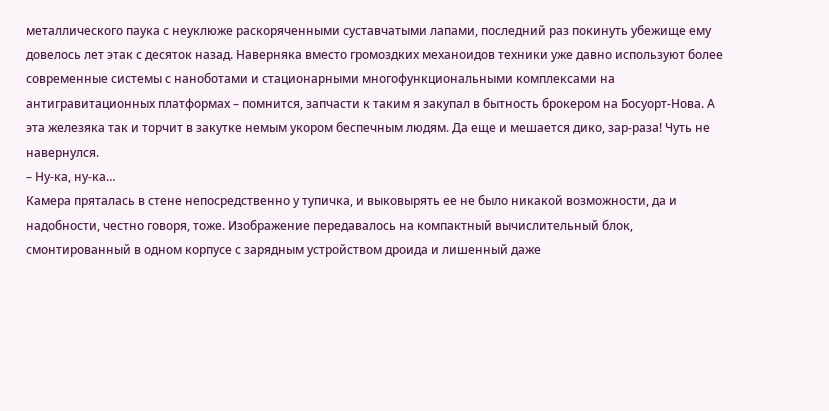металлического паука с неуклюже раскоряченными суставчатыми лапами, последний раз покинуть убежище ему довелось лет этак с десяток назад. Наверняка вместо громоздких механоидов техники уже давно используют более современные системы с наноботами и стационарными многофункциональными комплексами на антигравитационных платформах – помнится, запчасти к таким я закупал в бытность брокером на Босуорт-Нова. А эта железяка так и торчит в закутке немым укором беспечным людям. Да еще и мешается дико, зар-раза! Чуть не навернулся.
– Ну-ка, ну-ка…
Камера пряталась в стене непосредственно у тупичка, и выковырять ее не было никакой возможности, да и надобности, честно говоря, тоже. Изображение передавалось на компактный вычислительный блок, смонтированный в одном корпусе с зарядным устройством дроида и лишенный даже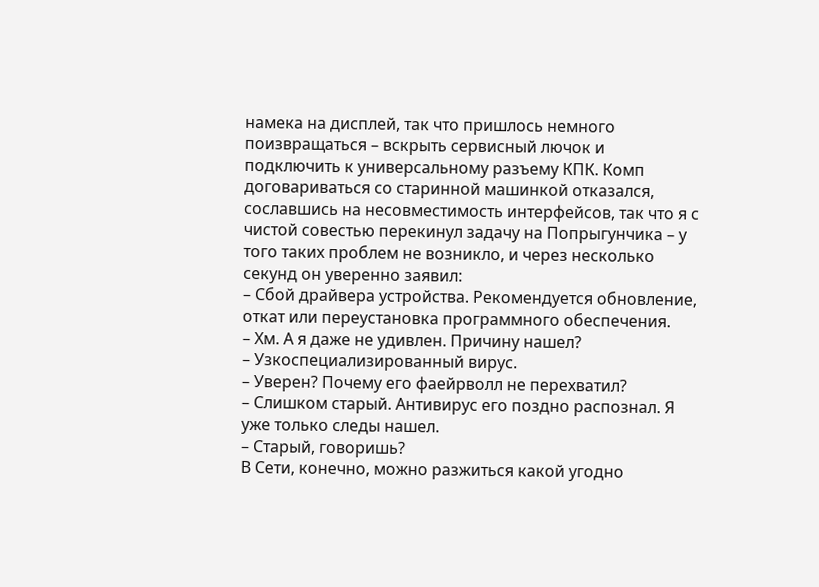намека на дисплей, так что пришлось немного поизвращаться – вскрыть сервисный лючок и подключить к универсальному разъему КПК. Комп договариваться со старинной машинкой отказался, сославшись на несовместимость интерфейсов, так что я с чистой совестью перекинул задачу на Попрыгунчика – у того таких проблем не возникло, и через несколько секунд он уверенно заявил:
– Сбой драйвера устройства. Рекомендуется обновление, откат или переустановка программного обеспечения.
– Хм. А я даже не удивлен. Причину нашел?
– Узкоспециализированный вирус.
– Уверен? Почему его фаейрволл не перехватил?
– Слишком старый. Антивирус его поздно распознал. Я уже только следы нашел.
– Старый, говоришь?
В Сети, конечно, можно разжиться какой угодно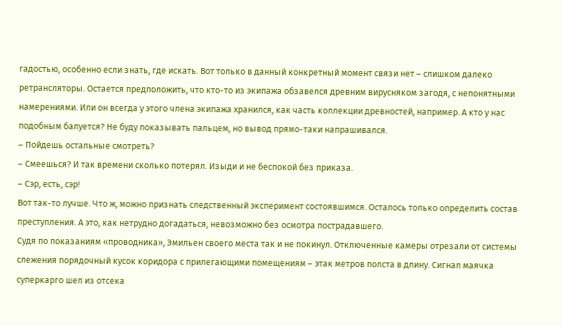гадостью, особенно если знать, где искать. Вот только в данный конкретный момент связи нет – слишком далеко ретрансляторы. Остается предположить, что кто-то из экипажа обзавелся древним вирусняком загодя, с непонятными намерениями. Или он всегда у этого члена экипажа хранился, как часть коллекции древностей, например. А кто у нас подобным балуется? Не буду показывать пальцем, но вывод прямо-таки напрашивался.
– Пойдешь остальные смотреть?
– Смеешься? И так времени сколько потерял. Изыди и не беспокой без приказа.
– Сэр, есть, сэр!
Вот так-то лучше. Что ж, можно признать следственный эксперимент состоявшимся. Осталось только определить состав преступления. А это, как нетрудно догадаться, невозможно без осмотра пострадавшего.
Судя по показаниям «проводника», Эмильен своего места так и не покинул. Отключенные камеры отрезали от системы слежения порядочный кусок коридора с прилегающими помещениям – этак метров полста в длину. Сигнал маячка суперкарго шел из отсека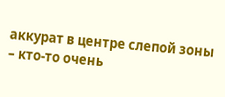аккурат в центре слепой зоны – кто-то очень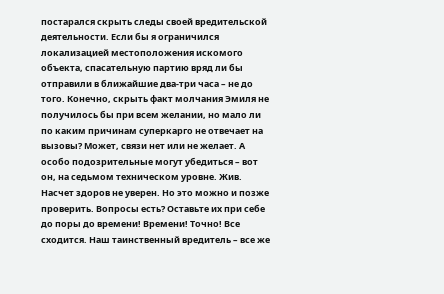постарался скрыть следы своей вредительской деятельности. Если бы я ограничился локализацией местоположения искомого объекта, спасательную партию вряд ли бы отправили в ближайшие два-три часа – не до того. Конечно, скрыть факт молчания Эмиля не получилось бы при всем желании, но мало ли по каким причинам суперкарго не отвечает на вызовы? Может, связи нет или не желает. А особо подозрительные могут убедиться – вот он, на седьмом техническом уровне. Жив. Насчет здоров не уверен. Но это можно и позже проверить. Вопросы есть? Оставьте их при себе до поры до времени! Времени! Точно! Все сходится. Наш таинственный вредитель – все же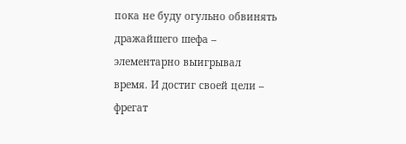пока не буду огульно обвинять дражайшего шефа – элементарно выигрывал время. И достиг своей цели – фрегат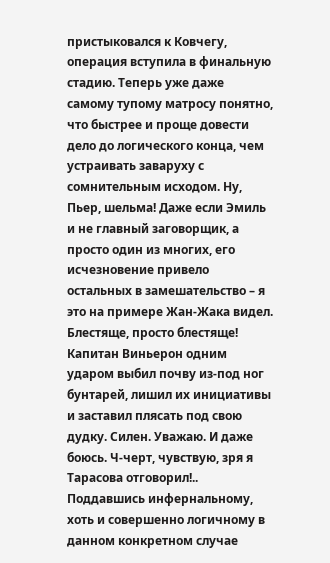пристыковался к Ковчегу, операция вступила в финальную стадию. Теперь уже даже самому тупому матросу понятно, что быстрее и проще довести дело до логического конца, чем устраивать заваруху с сомнительным исходом. Ну, Пьер, шельма! Даже если Эмиль и не главный заговорщик, а просто один из многих, его исчезновение привело остальных в замешательство – я это на примере Жан-Жака видел. Блестяще, просто блестяще! Капитан Виньерон одним ударом выбил почву из-под ног бунтарей, лишил их инициативы и заставил плясать под свою дудку. Силен. Уважаю. И даже боюсь. Ч-черт, чувствую, зря я Тарасова отговорил!..
Поддавшись инфернальному, хоть и совершенно логичному в данном конкретном случае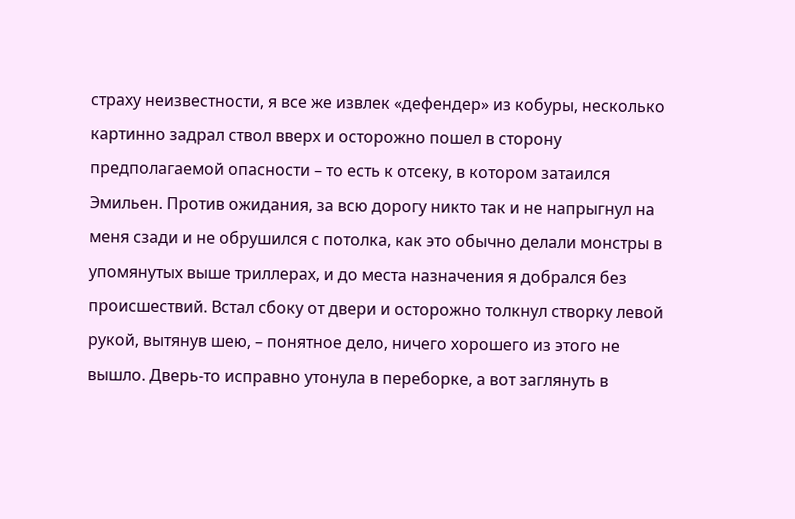страху неизвестности, я все же извлек «дефендер» из кобуры, несколько картинно задрал ствол вверх и осторожно пошел в сторону предполагаемой опасности – то есть к отсеку, в котором затаился Эмильен. Против ожидания, за всю дорогу никто так и не напрыгнул на меня сзади и не обрушился с потолка, как это обычно делали монстры в упомянутых выше триллерах, и до места назначения я добрался без происшествий. Встал сбоку от двери и осторожно толкнул створку левой рукой, вытянув шею, – понятное дело, ничего хорошего из этого не вышло. Дверь-то исправно утонула в переборке, а вот заглянуть в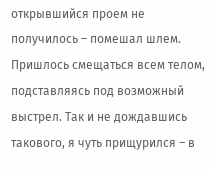открывшийся проем не получилось – помешал шлем. Пришлось смещаться всем телом, подставляясь под возможный выстрел. Так и не дождавшись такового, я чуть прищурился – в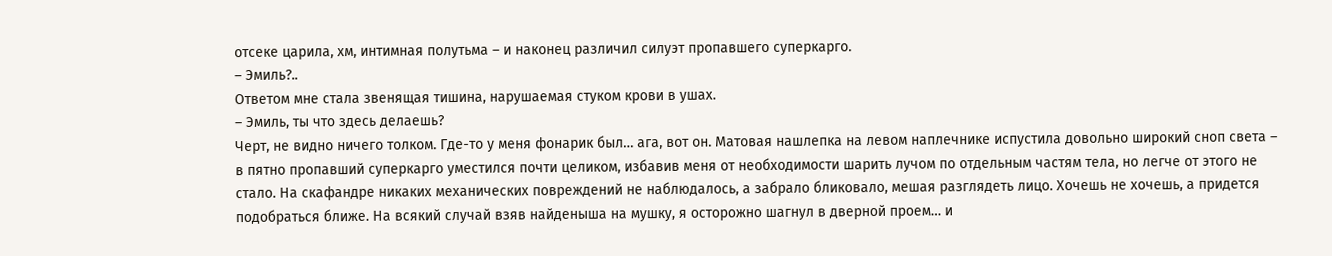отсеке царила, хм, интимная полутьма – и наконец различил силуэт пропавшего суперкарго.
– Эмиль?..
Ответом мне стала звенящая тишина, нарушаемая стуком крови в ушах.
– Эмиль, ты что здесь делаешь?
Черт, не видно ничего толком. Где-то у меня фонарик был… ага, вот он. Матовая нашлепка на левом наплечнике испустила довольно широкий сноп света – в пятно пропавший суперкарго уместился почти целиком, избавив меня от необходимости шарить лучом по отдельным частям тела, но легче от этого не стало. На скафандре никаких механических повреждений не наблюдалось, а забрало бликовало, мешая разглядеть лицо. Хочешь не хочешь, а придется подобраться ближе. На всякий случай взяв найденыша на мушку, я осторожно шагнул в дверной проем… и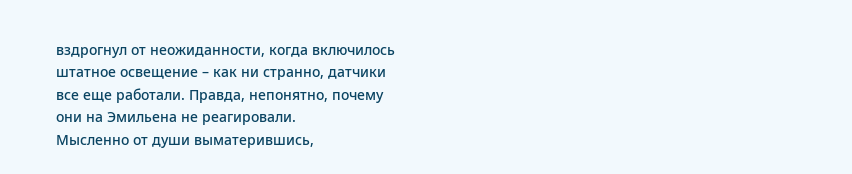вздрогнул от неожиданности, когда включилось штатное освещение – как ни странно, датчики все еще работали. Правда, непонятно, почему они на Эмильена не реагировали.
Мысленно от души выматерившись,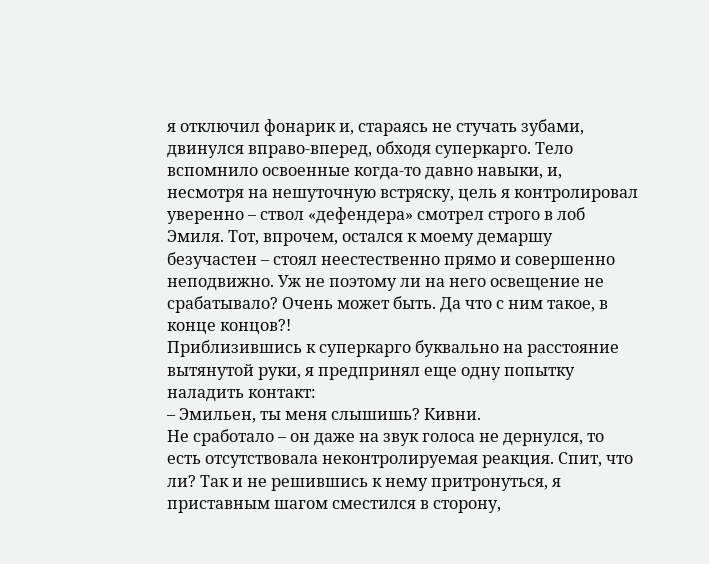я отключил фонарик и, стараясь не стучать зубами, двинулся вправо-вперед, обходя суперкарго. Тело вспомнило освоенные когда-то давно навыки, и, несмотря на нешуточную встряску, цель я контролировал уверенно – ствол «дефендера» смотрел строго в лоб Эмиля. Тот, впрочем, остался к моему демаршу безучастен – стоял неестественно прямо и совершенно неподвижно. Уж не поэтому ли на него освещение не срабатывало? Очень может быть. Да что с ним такое, в конце концов?!
Приблизившись к суперкарго буквально на расстояние вытянутой руки, я предпринял еще одну попытку наладить контакт:
– Эмильен, ты меня слышишь? Кивни.
Не сработало – он даже на звук голоса не дернулся, то есть отсутствовала неконтролируемая реакция. Спит, что ли? Так и не решившись к нему притронуться, я приставным шагом сместился в сторону,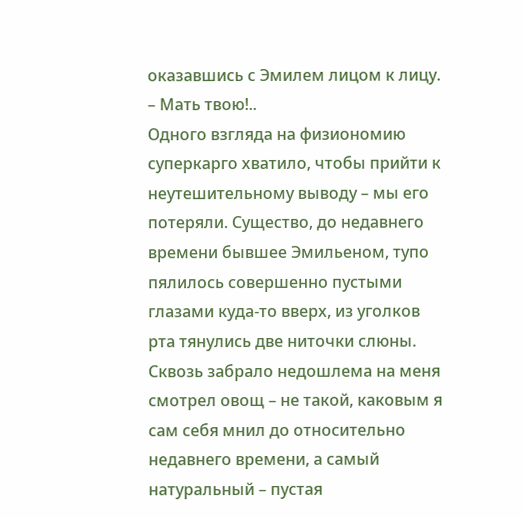оказавшись с Эмилем лицом к лицу.
– Мать твою!..
Одного взгляда на физиономию суперкарго хватило, чтобы прийти к неутешительному выводу – мы его потеряли. Существо, до недавнего времени бывшее Эмильеном, тупо пялилось совершенно пустыми глазами куда-то вверх, из уголков рта тянулись две ниточки слюны. Сквозь забрало недошлема на меня смотрел овощ – не такой, каковым я сам себя мнил до относительно недавнего времени, а самый натуральный – пустая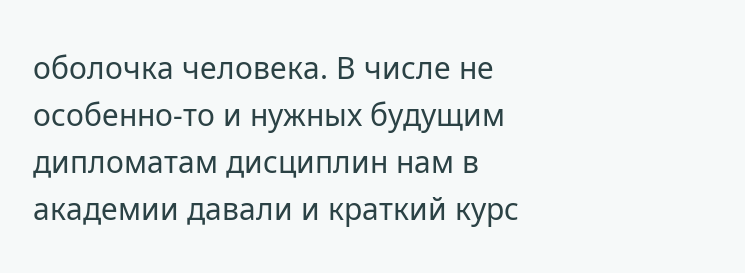оболочка человека. В числе не особенно-то и нужных будущим дипломатам дисциплин нам в академии давали и краткий курс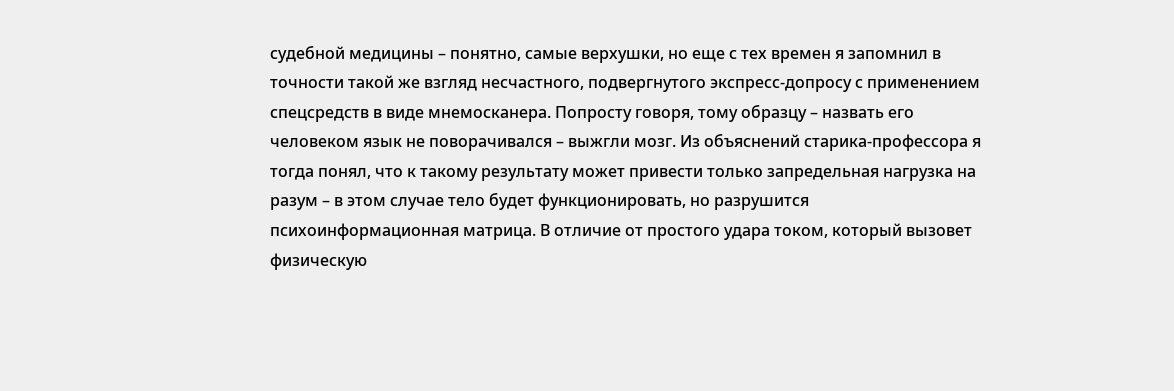судебной медицины – понятно, самые верхушки, но еще с тех времен я запомнил в точности такой же взгляд несчастного, подвергнутого экспресс-допросу с применением спецсредств в виде мнемосканера. Попросту говоря, тому образцу – назвать его человеком язык не поворачивался – выжгли мозг. Из объяснений старика-профессора я тогда понял, что к такому результату может привести только запредельная нагрузка на разум – в этом случае тело будет функционировать, но разрушится психоинформационная матрица. В отличие от простого удара током, который вызовет физическую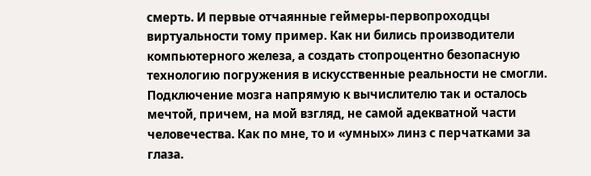смерть. И первые отчаянные геймеры-первопроходцы виртуальности тому пример. Как ни бились производители компьютерного железа, а создать стопроцентно безопасную технологию погружения в искусственные реальности не смогли. Подключение мозга напрямую к вычислителю так и осталось мечтой, причем, на мой взгляд, не самой адекватной части человечества. Как по мне, то и «умных» линз с перчатками за глаза.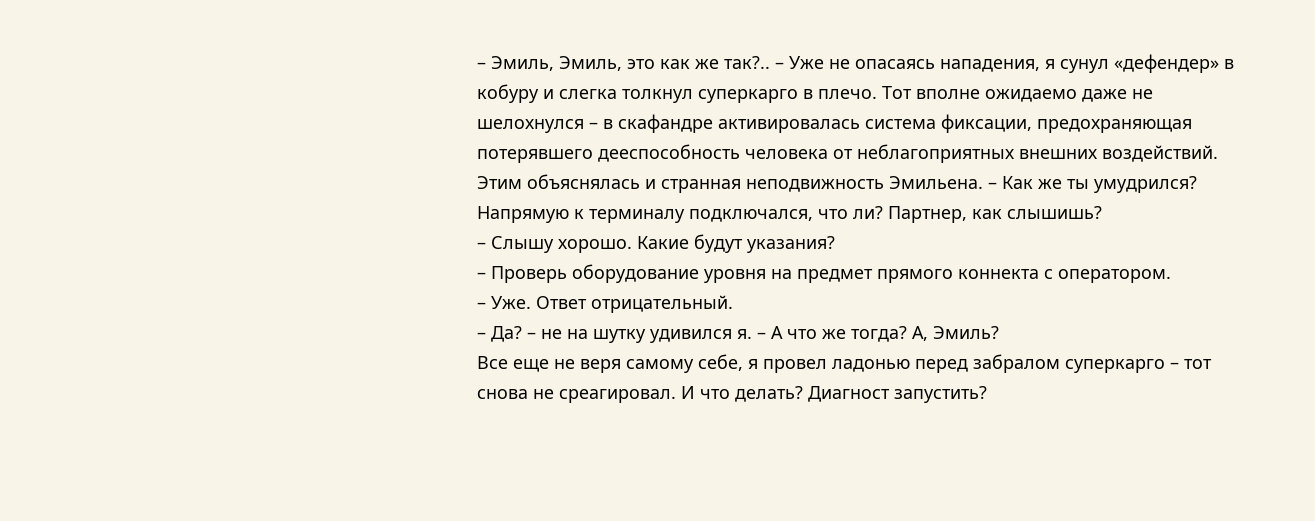– Эмиль, Эмиль, это как же так?.. – Уже не опасаясь нападения, я сунул «дефендер» в кобуру и слегка толкнул суперкарго в плечо. Тот вполне ожидаемо даже не шелохнулся – в скафандре активировалась система фиксации, предохраняющая потерявшего дееспособность человека от неблагоприятных внешних воздействий. Этим объяснялась и странная неподвижность Эмильена. – Как же ты умудрился? Напрямую к терминалу подключался, что ли? Партнер, как слышишь?
– Слышу хорошо. Какие будут указания?
– Проверь оборудование уровня на предмет прямого коннекта с оператором.
– Уже. Ответ отрицательный.
– Да? – не на шутку удивился я. – А что же тогда? А, Эмиль?
Все еще не веря самому себе, я провел ладонью перед забралом суперкарго – тот снова не среагировал. И что делать? Диагност запустить?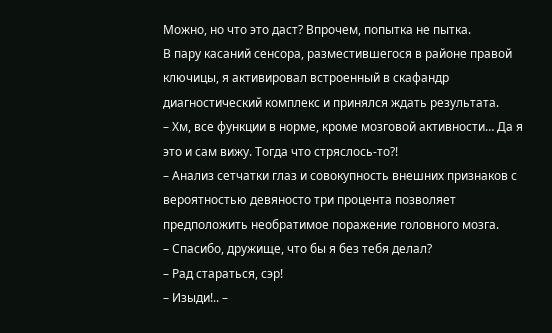Можно, но что это даст? Впрочем, попытка не пытка.
В пару касаний сенсора, разместившегося в районе правой ключицы, я активировал встроенный в скафандр диагностический комплекс и принялся ждать результата.
– Хм, все функции в норме, кроме мозговой активности… Да я это и сам вижу. Тогда что стряслось-то?!
– Анализ сетчатки глаз и совокупность внешних признаков с вероятностью девяносто три процента позволяет предположить необратимое поражение головного мозга.
– Спасибо, дружище, что бы я без тебя делал?
– Рад стараться, сэр!
– Изыди!.. –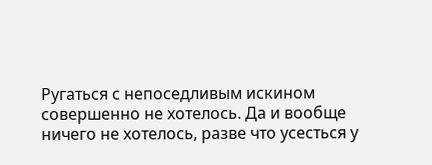Ругаться с непоседливым искином совершенно не хотелось. Да и вообще ничего не хотелось, разве что усесться у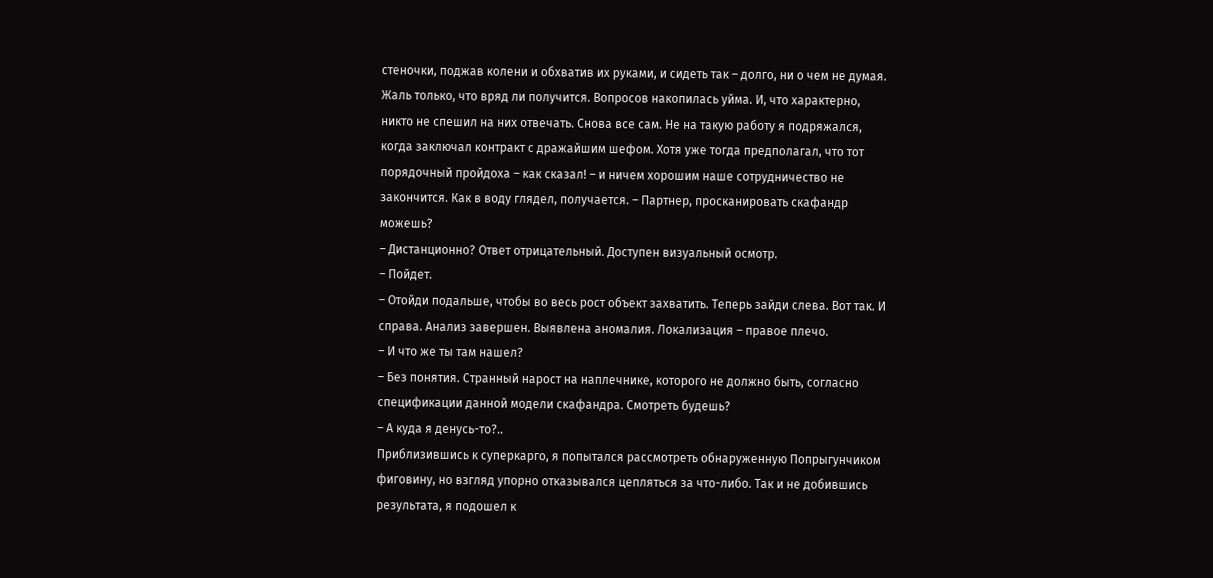стеночки, поджав колени и обхватив их руками, и сидеть так – долго, ни о чем не думая. Жаль только, что вряд ли получится. Вопросов накопилась уйма. И, что характерно, никто не спешил на них отвечать. Снова все сам. Не на такую работу я подряжался, когда заключал контракт с дражайшим шефом. Хотя уже тогда предполагал, что тот порядочный пройдоха – как сказал! – и ничем хорошим наше сотрудничество не закончится. Как в воду глядел, получается. – Партнер, просканировать скафандр можешь?
– Дистанционно? Ответ отрицательный. Доступен визуальный осмотр.
– Пойдет.
– Отойди подальше, чтобы во весь рост объект захватить. Теперь зайди слева. Вот так. И справа. Анализ завершен. Выявлена аномалия. Локализация – правое плечо.
– И что же ты там нашел?
– Без понятия. Странный нарост на наплечнике, которого не должно быть, согласно спецификации данной модели скафандра. Смотреть будешь?
– А куда я денусь-то?..
Приблизившись к суперкарго, я попытался рассмотреть обнаруженную Попрыгунчиком фиговину, но взгляд упорно отказывался цепляться за что-либо. Так и не добившись результата, я подошел к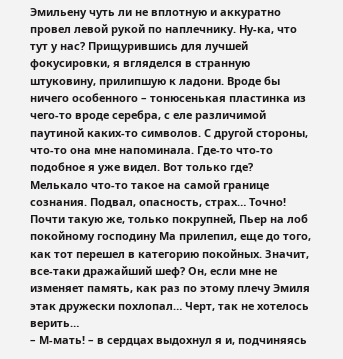Эмильену чуть ли не вплотную и аккуратно провел левой рукой по наплечнику. Ну-ка, что тут у нас? Прищурившись для лучшей фокусировки, я вгляделся в странную штуковину, прилипшую к ладони. Вроде бы ничего особенного – тонюсенькая пластинка из чего-то вроде серебра, с еле различимой паутиной каких-то символов. С другой стороны, что-то она мне напоминала. Где-то что-то подобное я уже видел. Вот только где? Мелькало что-то такое на самой границе сознания. Подвал, опасность, страх… Точно! Почти такую же, только покрупней, Пьер на лоб покойному господину Ма прилепил, еще до того, как тот перешел в категорию покойных. Значит, все-таки дражайший шеф? Он, если мне не изменяет память, как раз по этому плечу Эмиля этак дружески похлопал… Черт, так не хотелось верить…
– М-мать! – в сердцах выдохнул я и, подчиняясь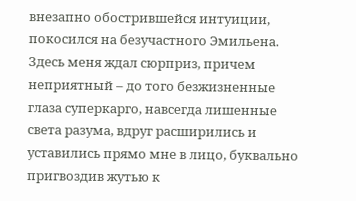внезапно обострившейся интуиции, покосился на безучастного Эмильена.
Здесь меня ждал сюрприз, причем неприятный – до того безжизненные глаза суперкарго, навсегда лишенные света разума, вдруг расширились и уставились прямо мне в лицо, буквально пригвоздив жутью к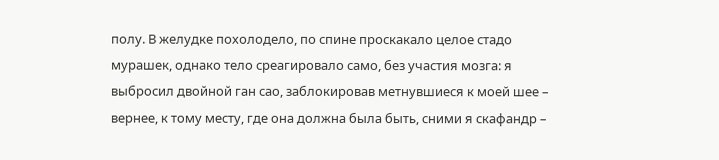полу. В желудке похолодело, по спине проскакало целое стадо мурашек, однако тело среагировало само, без участия мозга: я выбросил двойной ган сао, заблокировав метнувшиеся к моей шее – вернее, к тому месту, где она должна была быть, сними я скафандр –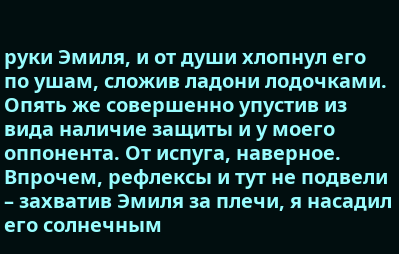руки Эмиля, и от души хлопнул его по ушам, сложив ладони лодочками. Опять же совершенно упустив из вида наличие защиты и у моего оппонента. От испуга, наверное. Впрочем, рефлексы и тут не подвели – захватив Эмиля за плечи, я насадил его солнечным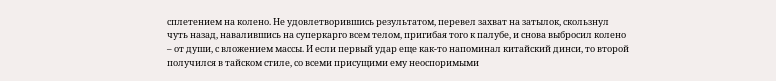сплетением на колено. Не удовлетворившись результатом, перевел захват на затылок, скользнул чуть назад, навалившись на суперкарго всем телом, пригибая того к палубе, и снова выбросил колено – от души, с вложением массы. И если первый удар еще как-то напоминал китайский динси, то второй получился в тайском стиле, со всеми присущими ему неоспоримыми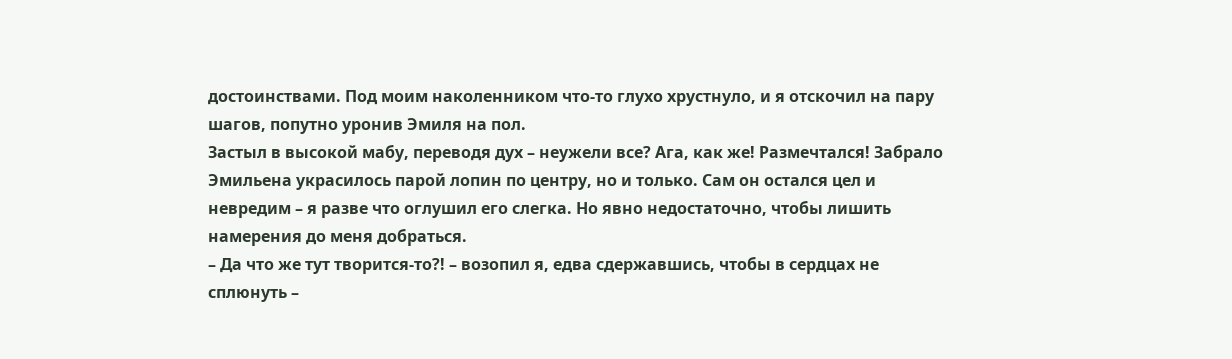достоинствами. Под моим наколенником что-то глухо хрустнуло, и я отскочил на пару шагов, попутно уронив Эмиля на пол.
Застыл в высокой мабу, переводя дух – неужели все? Ага, как же! Размечтался! Забрало Эмильена украсилось парой лопин по центру, но и только. Сам он остался цел и невредим – я разве что оглушил его слегка. Но явно недостаточно, чтобы лишить намерения до меня добраться.
– Да что же тут творится-то?! – возопил я, едва сдержавшись, чтобы в сердцах не сплюнуть –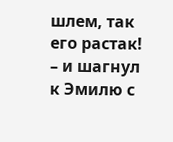шлем, так его растак! – и шагнул к Эмилю с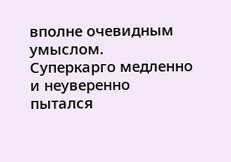вполне очевидным умыслом.
Суперкарго медленно и неуверенно пытался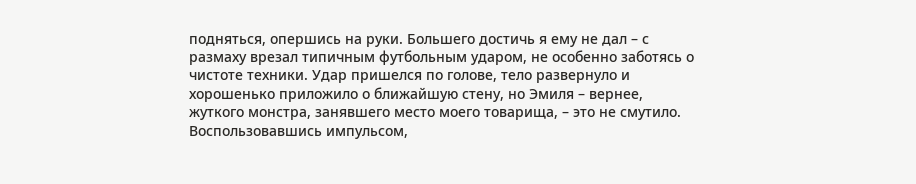подняться, опершись на руки. Большего достичь я ему не дал – с размаху врезал типичным футбольным ударом, не особенно заботясь о чистоте техники. Удар пришелся по голове, тело развернуло и хорошенько приложило о ближайшую стену, но Эмиля – вернее, жуткого монстра, занявшего место моего товарища, – это не смутило. Воспользовавшись импульсом,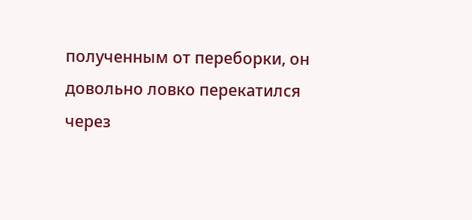полученным от переборки, он довольно ловко перекатился через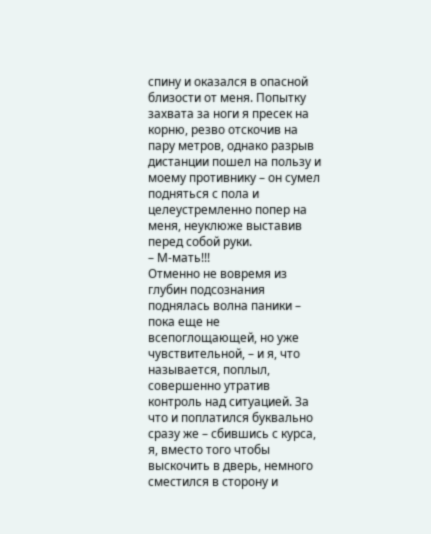спину и оказался в опасной близости от меня. Попытку захвата за ноги я пресек на корню, резво отскочив на пару метров, однако разрыв дистанции пошел на пользу и моему противнику – он сумел подняться с пола и целеустремленно попер на меня, неуклюже выставив перед собой руки.
– М-мать!!!
Отменно не вовремя из глубин подсознания поднялась волна паники – пока еще не всепоглощающей, но уже чувствительной, – и я, что называется, поплыл, совершенно утратив контроль над ситуацией. За что и поплатился буквально сразу же – сбившись с курса, я, вместо того чтобы выскочить в дверь, немного сместился в сторону и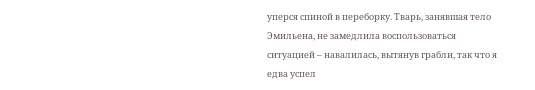уперся спиной в переборку. Тварь, занявшая тело Эмильена, не замедлила воспользоваться ситуацией – навалилась, вытянув грабли, так что я едва успел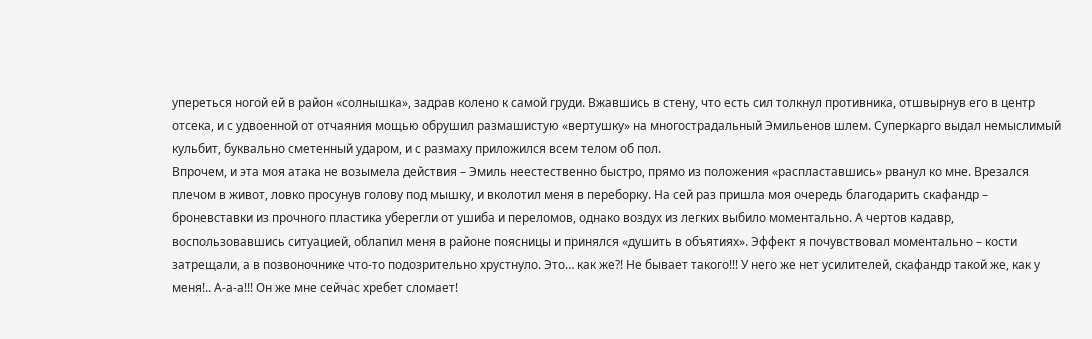упереться ногой ей в район «солнышка», задрав колено к самой груди. Вжавшись в стену, что есть сил толкнул противника, отшвырнув его в центр отсека, и с удвоенной от отчаяния мощью обрушил размашистую «вертушку» на многострадальный Эмильенов шлем. Суперкарго выдал немыслимый кульбит, буквально сметенный ударом, и с размаху приложился всем телом об пол.
Впрочем, и эта моя атака не возымела действия – Эмиль неестественно быстро, прямо из положения «распластавшись» рванул ко мне. Врезался плечом в живот, ловко просунув голову под мышку, и вколотил меня в переборку. На сей раз пришла моя очередь благодарить скафандр – броневставки из прочного пластика уберегли от ушиба и переломов, однако воздух из легких выбило моментально. А чертов кадавр, воспользовавшись ситуацией, облапил меня в районе поясницы и принялся «душить в объятиях». Эффект я почувствовал моментально – кости затрещали, а в позвоночнике что-то подозрительно хрустнуло. Это… как же?! Не бывает такого!!! У него же нет усилителей, скафандр такой же, как у меня!.. А-а-а!!! Он же мне сейчас хребет сломает!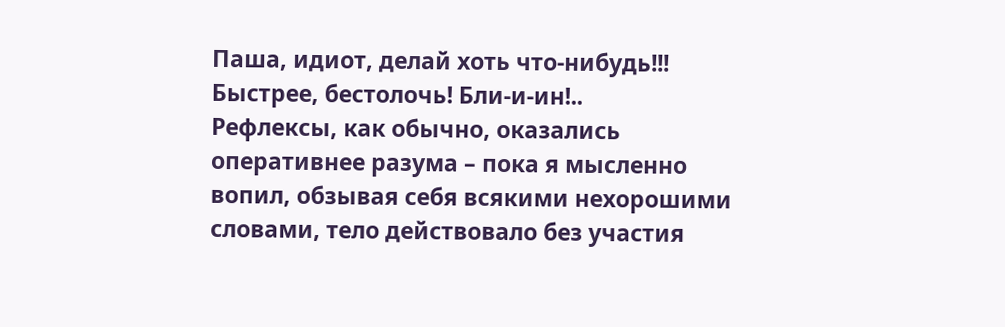Паша, идиот, делай хоть что-нибудь!!! Быстрее, бестолочь! Бли-и-ин!..
Рефлексы, как обычно, оказались оперативнее разума – пока я мысленно вопил, обзывая себя всякими нехорошими словами, тело действовало без участия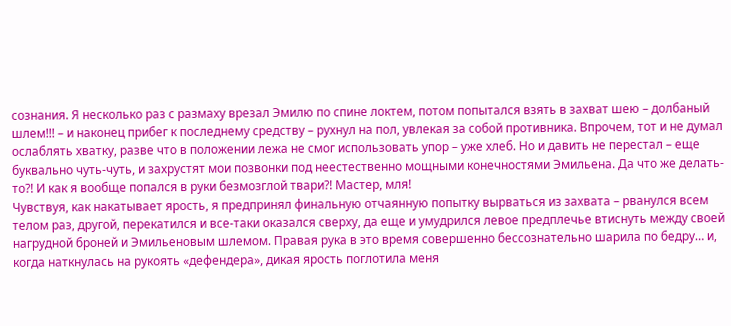сознания. Я несколько раз с размаху врезал Эмилю по спине локтем, потом попытался взять в захват шею – долбаный шлем!!! – и наконец прибег к последнему средству – рухнул на пол, увлекая за собой противника. Впрочем, тот и не думал ослаблять хватку, разве что в положении лежа не смог использовать упор – уже хлеб. Но и давить не перестал – еще буквально чуть-чуть, и захрустят мои позвонки под неестественно мощными конечностями Эмильена. Да что же делать-то?! И как я вообще попался в руки безмозглой твари?! Мастер, мля!
Чувствуя, как накатывает ярость, я предпринял финальную отчаянную попытку вырваться из захвата – рванулся всем телом раз, другой, перекатился и все-таки оказался сверху, да еще и умудрился левое предплечье втиснуть между своей нагрудной броней и Эмильеновым шлемом. Правая рука в это время совершенно бессознательно шарила по бедру… и, когда наткнулась на рукоять «дефендера», дикая ярость поглотила меня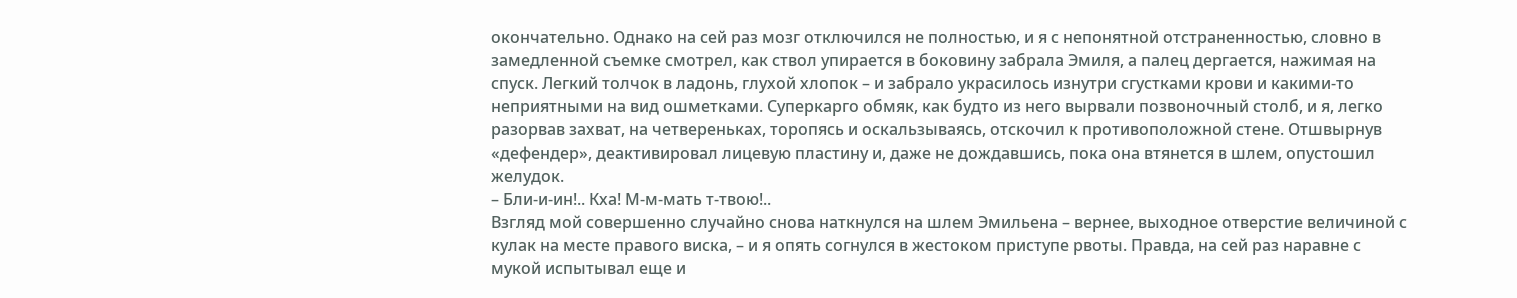окончательно. Однако на сей раз мозг отключился не полностью, и я с непонятной отстраненностью, словно в замедленной съемке смотрел, как ствол упирается в боковину забрала Эмиля, а палец дергается, нажимая на спуск. Легкий толчок в ладонь, глухой хлопок – и забрало украсилось изнутри сгустками крови и какими-то неприятными на вид ошметками. Суперкарго обмяк, как будто из него вырвали позвоночный столб, и я, легко разорвав захват, на четвереньках, торопясь и оскальзываясь, отскочил к противоположной стене. Отшвырнув «дефендер», деактивировал лицевую пластину и, даже не дождавшись, пока она втянется в шлем, опустошил желудок.
– Бли-и-ин!.. Кха! М-м-мать т-твою!..
Взгляд мой совершенно случайно снова наткнулся на шлем Эмильена – вернее, выходное отверстие величиной с кулак на месте правого виска, – и я опять согнулся в жестоком приступе рвоты. Правда, на сей раз наравне с мукой испытывал еще и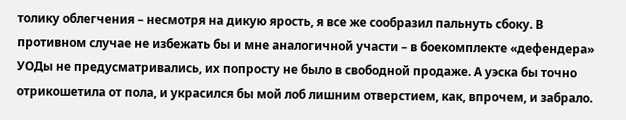толику облегчения – несмотря на дикую ярость, я все же сообразил пальнуть сбоку. В противном случае не избежать бы и мне аналогичной участи – в боекомплекте «дефендера» УОДы не предусматривались, их попросту не было в свободной продаже. А уэска бы точно отрикошетила от пола, и украсился бы мой лоб лишним отверстием, как, впрочем, и забрало.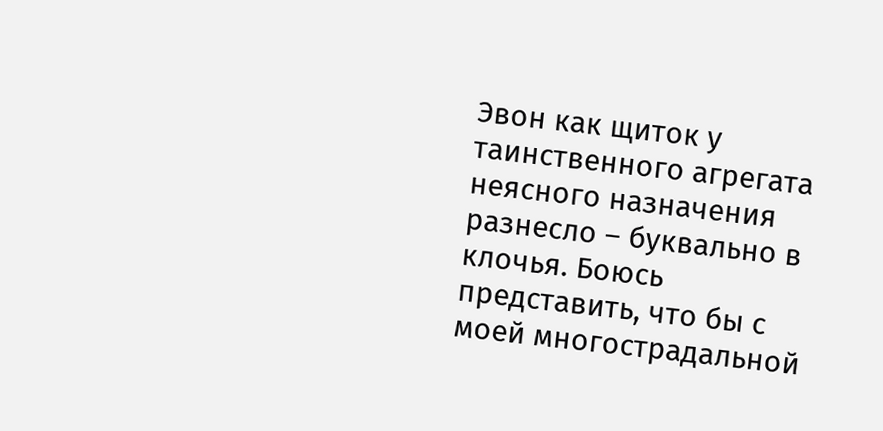Эвон как щиток у таинственного агрегата неясного назначения разнесло – буквально в клочья. Боюсь представить, что бы с моей многострадальной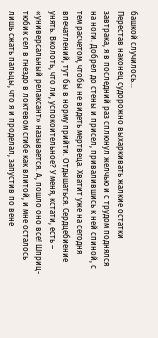башкой случилось…
Перестав наконец судорожно выхаркивать жалкие остатки завтрака, я в последний раз сплюнул желчью и с трудом поднялся на ноги. Добрел до стены и присел, привалившись к ней спиной, с тем расчетом, чтобы не видеть мертвеца. Хватит уже на сегодня впечатлений, тут бы в норму прийти. Отдышаться. Сердцебиение унять. Вколоть, что ли, успокоительное? У меня, кстати, есть – «универсальный релаксант» называется. А, пошло оно все! Шприц-тюбик сел в гнездо в локтевом сгибе как влитой, и мне осталось лишь сжать пальцы, что я и проделал, запустив по вене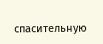спасительную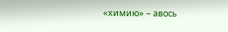«химию» – авось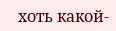хоть какой-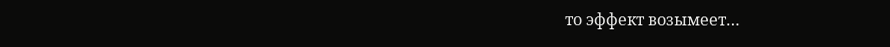то эффект возымеет…